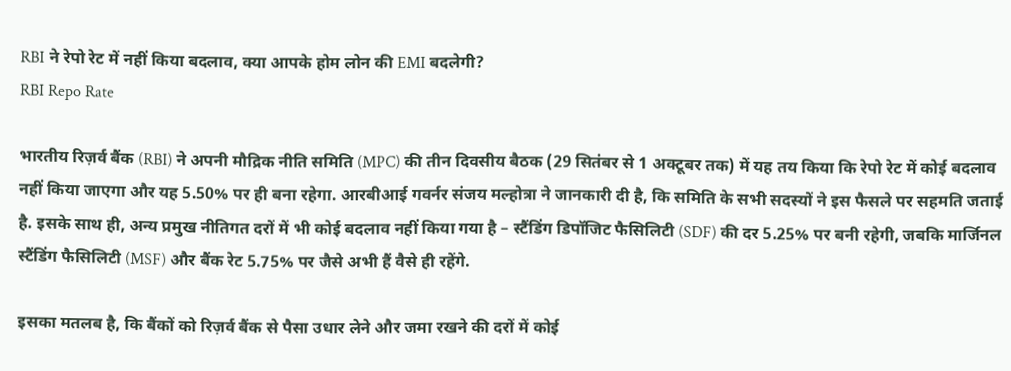RBI ने रेपो रेट में नहीं किया बदलाव, क्या आपके होम लोन की EMI बदलेगी?
RBI Repo Rate

भारतीय रिज़र्व बैंक (RBI) ने अपनी मौद्रिक नीति समिति (MPC) की तीन दिवसीय बैठक (29 सितंबर से 1 अक्टूबर तक) में यह तय किया कि रेपो रेट में कोई बदलाव नहीं किया जाएगा और यह 5.50% पर ही बना रहेगा. आरबीआई गवर्नर संजय मल्होत्रा ने जानकारी दी है, कि समिति के सभी सदस्यों ने इस फैसले पर सहमति जताई है. इसके साथ ही, अन्य प्रमुख नीतिगत दरों में भी कोई बदलाव नहीं किया गया है – स्टैंडिंग डिपॉजिट फैसिलिटी (SDF) की दर 5.25% पर बनी रहेगी, जबकि मार्जिनल स्टैंडिंग फैसिलिटी (MSF) और बैंक रेट 5.75% पर जैसे अभी हैं वैसे ही रहेंगे.

इसका मतलब है, कि बैंकों को रिज़र्व बैंक से पैसा उधार लेने और जमा रखने की दरों में कोई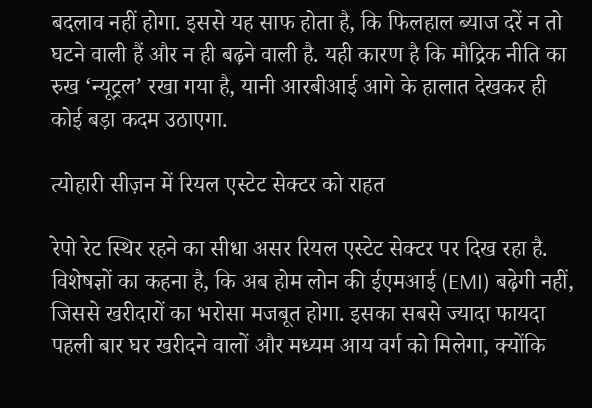बदलाव नहीं होगा. इससे यह साफ होता है, कि फिलहाल ब्याज दरें न तो घटने वाली हैं और न ही बढ़ने वाली है. यही कारण है कि मौद्रिक नीति का रुख ‘न्यूट्रल’ रखा गया है, यानी आरबीआई आगे के हालात देखकर ही कोई बड़ा कदम उठाएगा.

त्योहारी सीज़न में रियल एस्टेट सेक्टर को राहत

रेपो रेट स्थिर रहने का सीधा असर रियल एस्टेट सेक्टर पर दिख रहा है. विशेषज्ञों का कहना है, कि अब होम लोन की ईएमआई (EMI) बढ़ेगी नहीं, जिससे खरीदारों का भरोसा मजबूत होगा. इसका सबसे ज्यादा फायदा पहली बार घर खरीदने वालों और मध्यम आय वर्ग को मिलेगा, क्योंकि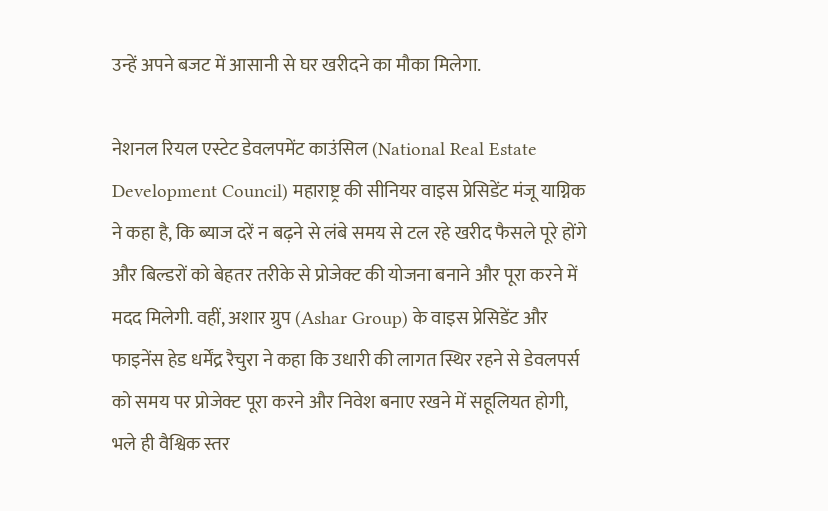उन्हें अपने बजट में आसानी से घर खरीदने का मौका मिलेगा.

नेशनल रियल एस्टेट डेवलपमेंट काउंसिल (National Real Estate Development Council) महाराष्ट्र की सीनियर वाइस प्रेसिडेंट मंजू याग्निक ने कहा है, कि ब्याज दरें न बढ़ने से लंबे समय से टल रहे खरीद फैसले पूरे होंगे और बिल्डरों को बेहतर तरीके से प्रोजेक्ट की योजना बनाने और पूरा करने में मदद मिलेगी. वहीं, अशार ग्रुप (Ashar Group) के वाइस प्रेसिडेंट और फाइनेंस हेड धर्मेंद्र रैचुरा ने कहा कि उधारी की लागत स्थिर रहने से डेवलपर्स को समय पर प्रोजेक्ट पूरा करने और निवेश बनाए रखने में सहूलियत होगी, भले ही वैश्विक स्तर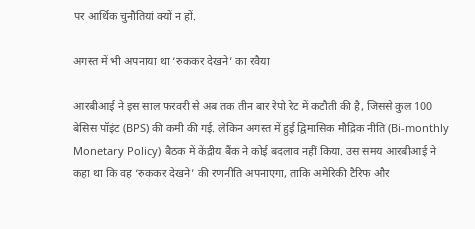पर आर्थिक चुनौतियां क्यों न हों.

अगस्त में भी अपनाया था ‘रुककर देखने’ का रवैया

आरबीआई ने इस साल फरवरी से अब तक तीन बार रेपो रेट में कटौती की है, जिससे कुल 100 बेसिस पॉइंट (BPS) की कमी की गई. लेकिन अगस्त में हुई द्विमासिक मौद्रिक नीति (Bi-monthly Monetary Policy) बैठक में केंद्रीय बैंक ने कोई बदलाव नहीं किया. उस समय आरबीआई ने कहा था कि वह ‘रुककर देखने’ की रणनीति अपनाएगा, ताकि अमेरिकी टैरिफ और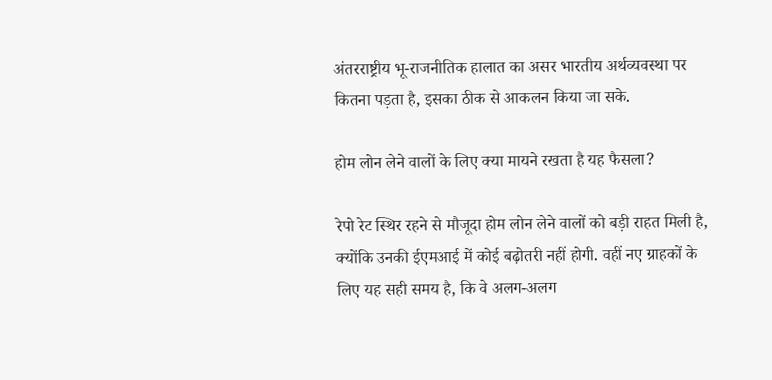अंतरराष्ट्रीय भू-राजनीतिक हालात का असर भारतीय अर्थव्यवस्था पर कितना पड़ता है, इसका ठीक से आकलन किया जा सके.

होम लोन लेने वालों के लिए क्या मायने रखता है यह फैसला?

रेपो रेट स्थिर रहने से मौजूदा होम लोन लेने वालों को बड़ी राहत मिली है, क्योंकि उनकी ईएमआई में कोई बढ़ोतरी नहीं होगी. वहीं नए ग्राहकों के लिए यह सही समय है, कि वे अलग-अलग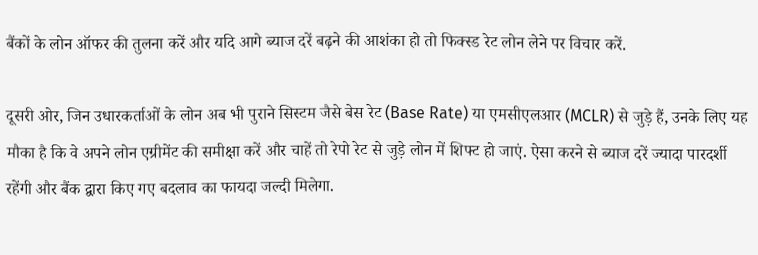बैंकों के लोन ऑफर की तुलना करें और यदि आगे ब्याज दरें बढ़ने की आशंका हो तो फिक्स्ड रेट लोन लेने पर विचार करें.

दूसरी ओर, जिन उधारकर्ताओं के लोन अब भी पुराने सिस्टम जैसे बेस रेट (Base Rate) या एमसीएलआर (MCLR) से जुड़े हैं, उनके लिए यह मौका है कि वे अपने लोन एग्रीमेंट की समीक्षा करें और चाहें तो रेपो रेट से जुड़े लोन में शिफ्ट हो जाएं. ऐसा करने से ब्याज दरें ज्यादा पारदर्शी रहेंगी और बैंक द्वारा किए गए बदलाव का फायदा जल्दी मिलेगा.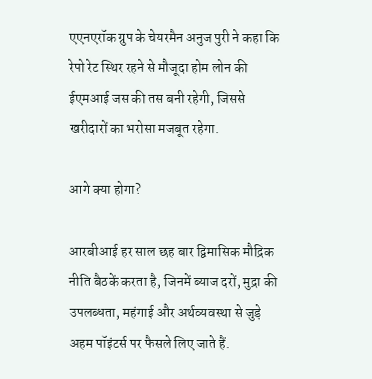एएनएरॉक ग्रुप के चेयरमैन अनुज पुरी ने कहा कि रेपो रेट स्थिर रहने से मौजूदा होम लोन की ईएमआई जस की तस बनी रहेगी, जिससे खरीदारों का भरोसा मजबूत रहेगा.

आगे क्या होगा?

आरबीआई हर साल छह बार द्विमासिक मौद्रिक नीति बैठकें करता है, जिनमें ब्याज दरों, मुद्रा की उपलब्धता, महंगाई और अर्थव्यवस्था से जुड़े अहम पॉइंटर्स पर फैसले लिए जाते हैं.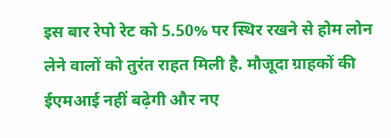इस बार रेपो रेट को 5.50% पर स्थिर रखने से होम लोन लेने वालों को तुरंत राहत मिली है. मौजूदा ग्राहकों की ईएमआई नहीं बढ़ेगी और नए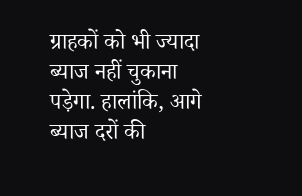ग्राहकों को भी ज्यादा ब्याज नहीं चुकाना पड़ेगा. हालांकि, आगे ब्याज दरों की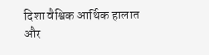दिशा वैश्विक आर्थिक हालात और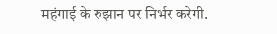महंगाई के रुझान पर निर्भर करेगी.